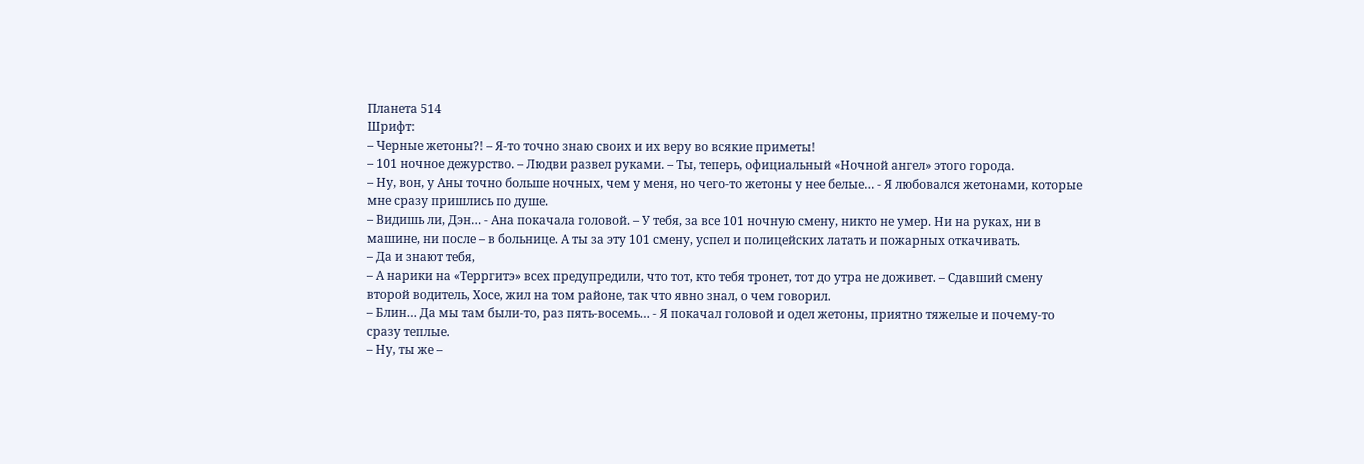Планета 514
Шрифт:
– Черные жетоны?! – Я-то точно знаю своих и их веру во всякие приметы!
– 101 ночное дежурство. – Людви развел руками. – Ты, теперь, официальный «Ночной ангел» этого города.
– Ну, вон, у Аны точно больше ночных, чем у меня, но чего-то жетоны у нее белые… - Я любовался жетонами, которые мне сразу пришлись по душе.
– Видишь ли, Дэн… - Ана покачала головой. – У тебя, за все 101 ночную смену, никто не умер. Ни на руках, ни в машине, ни после – в больнице. А ты за эту 101 смену, успел и полицейских латать и пожарных откачивать.
– Да и знают тебя,
– А нарики на «Терргитэ» всех предупредили, что тот, кто тебя тронет, тот до утра не доживет. – Сдавший смену второй водитель, Хосе, жил на том районе, так что явно знал, о чем говорил.
– Блин… Да мы там были-то, раз пять-восемь… - Я покачал головой и одел жетоны, приятно тяжелые и почему-то сразу теплые.
– Ну, ты же –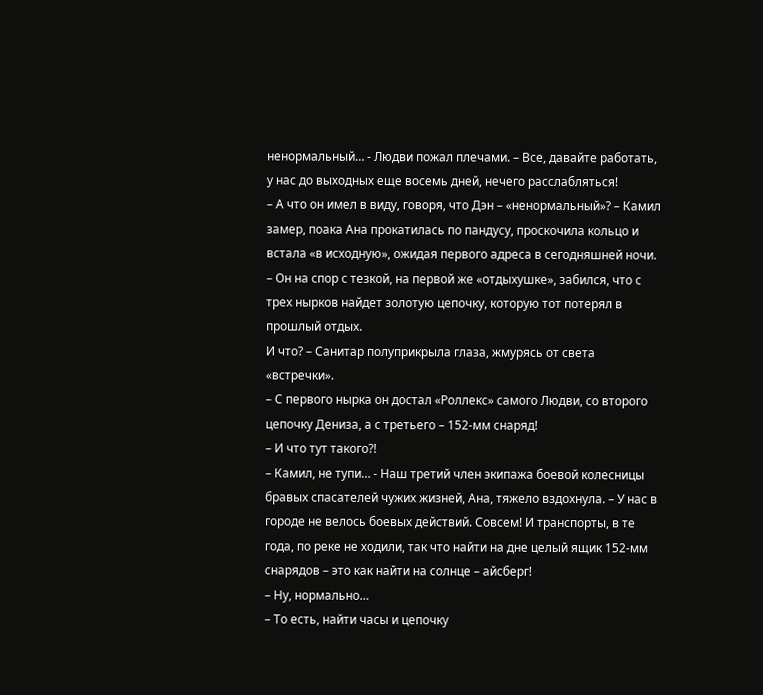ненормальный… - Людви пожал плечами. – Все, давайте работать, у нас до выходных еще восемь дней, нечего расслабляться!
– А что он имел в виду, говоря, что Дэн – «ненормальный»? – Камил замер, поака Ана прокатилась по пандусу, проскочила кольцо и встала «в исходную», ожидая первого адреса в сегодняшней ночи.
– Он на спор с тезкой, на первой же «отдыхушке», забился, что с трех нырков найдет золотую цепочку, которую тот потерял в прошлый отдых.
И что? – Санитар полуприкрыла глаза, жмурясь от света «встречки».
– С первого нырка он достал «Роллекс» самого Людви, со второго цепочку Дениза, а с третьего – 152-мм снаряд!
– И что тут такого?!
– Камил, не тупи… - Наш третий член экипажа боевой колесницы бравых спасателей чужих жизней, Ана, тяжело вздохнула. – У нас в городе не велось боевых действий. Совсем! И транспорты, в те года, по реке не ходили, так что найти на дне целый ящик 152-мм снарядов – это как найти на солнце – айсберг!
– Ну, нормально…
– То есть, найти часы и цепочку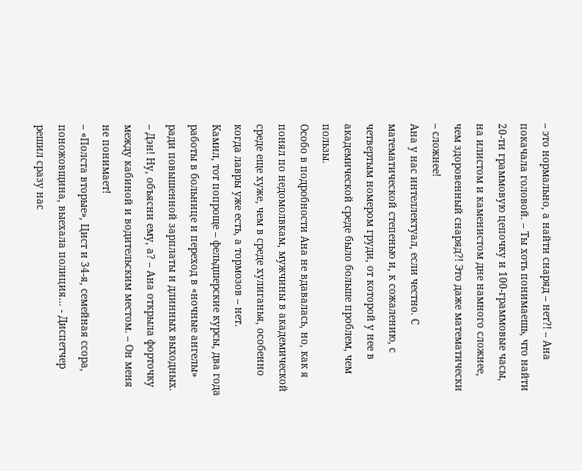– это нормально, а найти снаряд – нет?! – Ана покачала головой. – Ты хоть понимаешь, что найти 20-ти граммовую цепочку и 100-граммовые часы, на илистом и каменистом дне намного сложнее, чем здоровенный снаряд?! Это даже математически – сложнее!
Ана у нас интеллектуал, если честно. С математической степенью и, к сожалению, с четвертым номером груди, от которой у нее в академической среде было больше проблем, чем пользы.
Особо в подробности Ана не вдавалась, но, как я понял по недомолвкам, мужчины в академической среде еще хуже, чем в среде хулиганья, особенно когда лавры уже есть, а тормозов – нет.
Камил, тот попроще – фельдшерские курсы, два года работы в больнице и переход в «ночные ангелы» ради повышенной зарплаты и длинных выходных.
– Дэн! Ну, объясни ему, а? – Ана открыла форточку между кабиной и водительским местом. – Он меня не понимает!
– «Полста вторые», Цист и 34-я, семейная ссора, поножовщина, выехала полиция… - Диспетчер решил сразу нас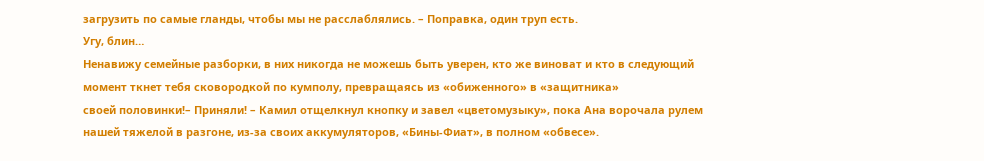загрузить по самые гланды, чтобы мы не расслаблялись. – Поправка, один труп есть.
Угу, блин…
Ненавижу семейные разборки, в них никогда не можешь быть уверен, кто же виноват и кто в следующий момент ткнет тебя сковородкой по кумполу, превращаясь из «обиженного» в «защитника»
своей половинки!– Приняли! – Камил отщелкнул кнопку и завел «цветомузыку», пока Ана ворочала рулем нашей тяжелой в разгоне, из-за своих аккумуляторов, «Бины-Фиат», в полном «обвесе».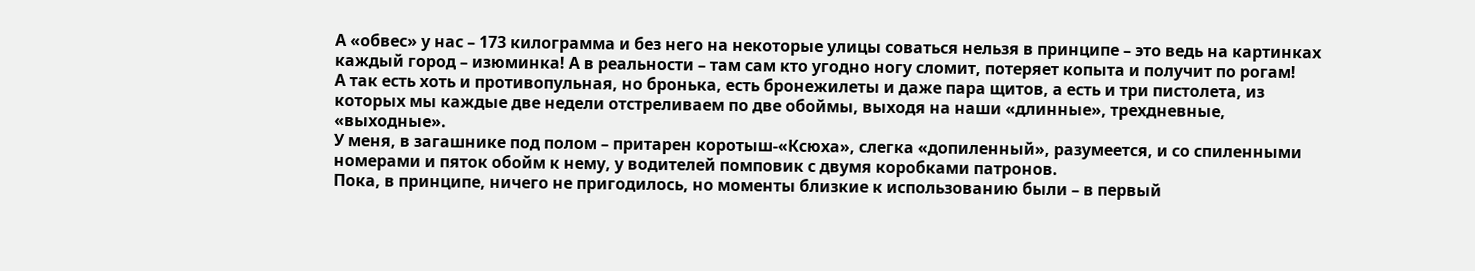А «обвес» у нас – 173 килограмма и без него на некоторые улицы соваться нельзя в принципе – это ведь на картинках каждый город – изюминка! А в реальности – там сам кто угодно ногу сломит, потеряет копыта и получит по рогам!
А так есть хоть и противопульная, но бронька, есть бронежилеты и даже пара щитов, а есть и три пистолета, из которых мы каждые две недели отстреливаем по две обоймы, выходя на наши «длинные», трехдневные, «выходные».
У меня, в загашнике под полом – притарен коротыш-«Ксюха», слегка «допиленный», разумеется, и со спиленными номерами и пяток обойм к нему, у водителей помповик с двумя коробками патронов.
Пока, в принципе, ничего не пригодилось, но моменты близкие к использованию были – в первый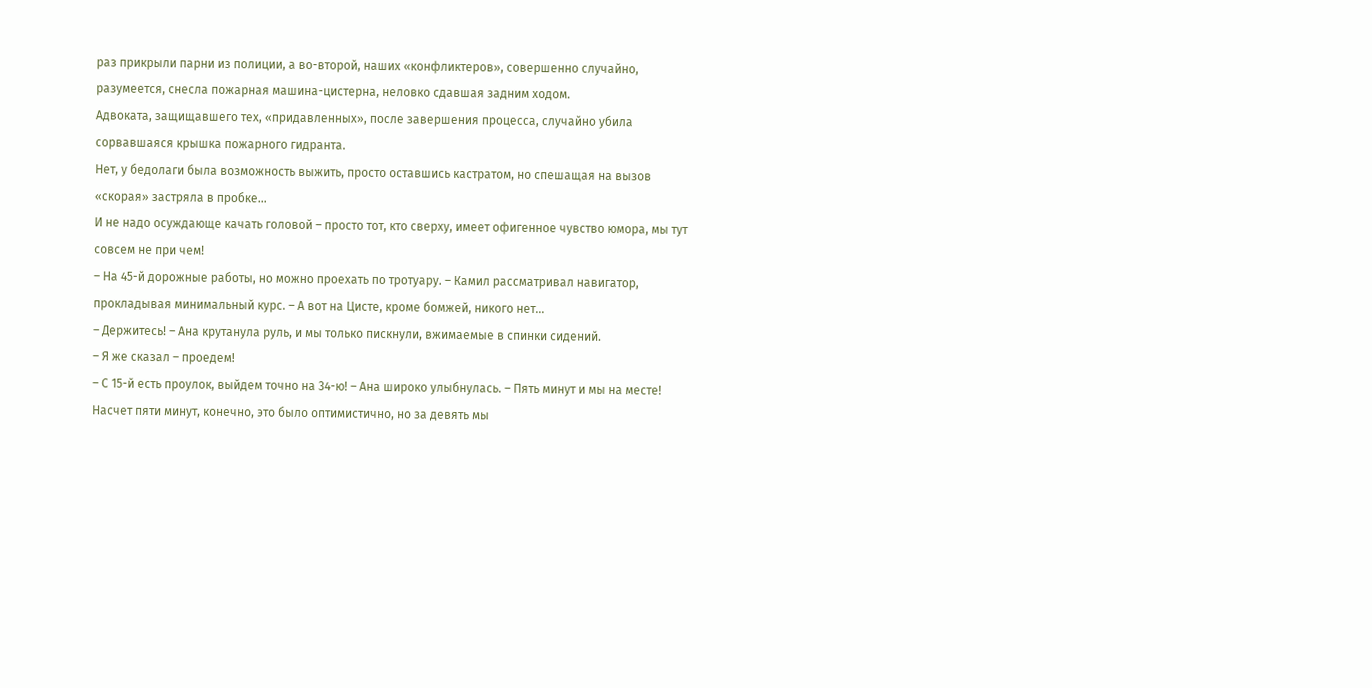раз прикрыли парни из полиции, а во-второй, наших «конфликтеров», совершенно случайно, разумеется, снесла пожарная машина-цистерна, неловко сдавшая задним ходом.
Адвоката, защищавшего тех, «придавленных», после завершения процесса, случайно убила сорвавшаяся крышка пожарного гидранта.
Нет, у бедолаги была возможность выжить, просто оставшись кастратом, но спешащая на вызов «скорая» застряла в пробке…
И не надо осуждающе качать головой – просто тот, кто сверху, имеет офигенное чувство юмора, мы тут совсем не при чем!
– На 45-й дорожные работы, но можно проехать по тротуару. – Камил рассматривал навигатор, прокладывая минимальный курс. – А вот на Цисте, кроме бомжей, никого нет…
– Держитесь! – Ана крутанула руль, и мы только пискнули, вжимаемые в спинки сидений.
– Я же сказал – проедем!
– С 15-й есть проулок, выйдем точно на 34-ю! – Ана широко улыбнулась. – Пять минут и мы на месте!
Насчет пяти минут, конечно, это было оптимистично, но за девять мы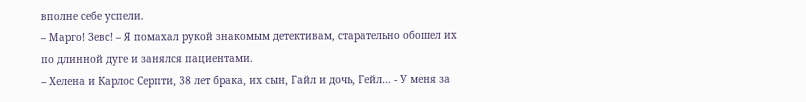вполне себе успели.
– Марго! Зевс! – Я помахал рукой знакомым детективам, старательно обошел их по длинной дуге и занялся пациентами.
– Хелена и Карлос Серпти, 38 лет брака, их сын, Гайл и дочь, Гейл… - У меня за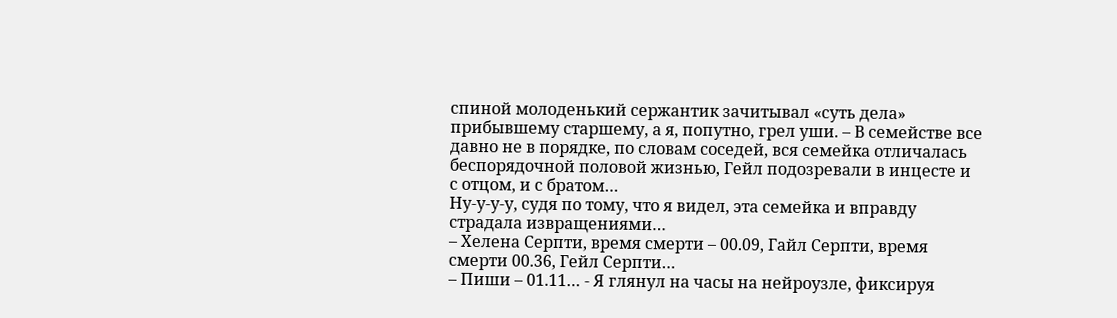спиной молоденький сержантик зачитывал «суть дела» прибывшему старшему, а я, попутно, грел уши. – В семействе все давно не в порядке, по словам соседей, вся семейка отличалась беспорядочной половой жизнью, Гейл подозревали в инцесте и с отцом, и с братом…
Ну-у-у-у, судя по тому, что я видел, эта семейка и вправду страдала извращениями…
– Хелена Серпти, время смерти – 00.09, Гайл Серпти, время смерти 00.36, Гейл Серпти…
– Пиши – 01.11… - Я глянул на часы на нейроузле, фиксируя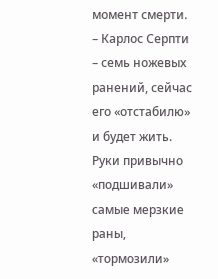момент смерти. – Карлос Серпти – семь ножевых ранений, сейчас его «отстабилю» и будет жить.
Руки привычно «подшивали» самые мерзкие раны, «тормозили»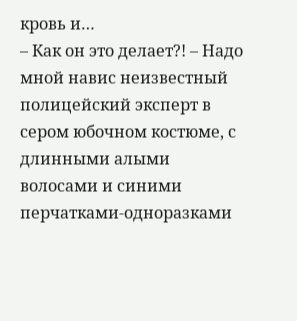кровь и…
– Как он это делает?! – Надо мной навис неизвестный полицейский эксперт в сером юбочном костюме, с длинными алыми волосами и синими перчатками-одноразками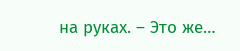на руках. – Это же…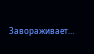Завораживает…